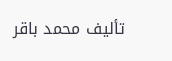تأليف محمد باقر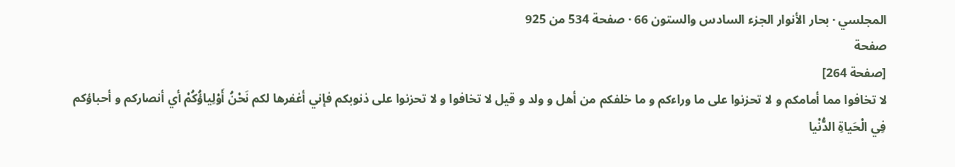المجلسي · بحار الأنوار الجزء السادس والستون 66 · صفحة 534 من 925
صفحة
[صفحة 264]
لا تخافوا مما أمامكم و لا تحزنوا على ما وراءكم و ما خلفكم من أهل و ولد و قيل لا تخافوا و لا تحزنوا على ذنوبكم فإني أغفرها لكم نَحْنُ أَوْلِياؤُكُمْ أي أنصاركم و أحباؤكم فِي الْحَياةِ الدُّنْيا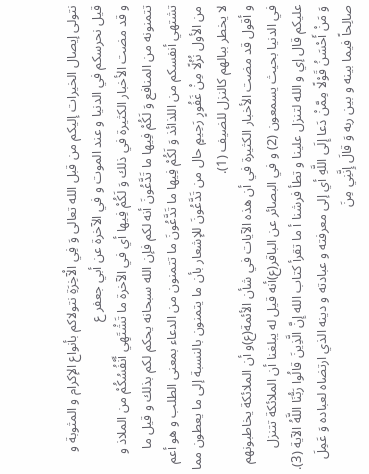نتولى إيصال الخيرات إليكم من قبل الله تعالى وَ فِي الْآخِرَةِ نتولاكم بأنواع الإكرام و المثوبة و قيل نحرسكم في الدنيا و عند الموت و في الآخرة عن أبي جعفر ع
و قد مضت الأخبار الكثيرة في ذلك وَ لَكُمْ فِيها أي في الآخرة ما تَشْتَهِي أَنْفُسُكُمْ من الملاذ و تتمنونه من المنافع وَ لَكُمْ فِيها ما تَدَّعُونَ أنه لكم فإن الله سبحانه يحكم لكم بذلك و قيل ما تشتهي أنفسكم من اللذائذ وَ لَكُمْ فِيها ما تَدَّعُونَ ما تتمنون من الدعاء بمعنى الطلب و هو أعم من الأول نُزُلًا مِنْ غَفُورٍ رَحِيمٍ حال من تَدَّعُونَ للإشعار بأن ما يتمنون بالنسبة إلى ما يعطون مما لا يخطر ببالهم كالنزل للضيف (1).
و أقول قد مضت الأخبار الكثيرة في أن هذه الآيات في شأن الأئمة(ع)و أن الملائكة يخاطبونهم في الدنيا بحيث يسمعون (2) و في البصائر عن الباقر(ع)أنه قيل له يبلغنا أن الملائكة تتنزل عليكم قال إي و الله لتنزل علينا و تطأ فرشنا أ ما تقرأ كتاب الله إِنَّ الَّذِينَ قالُوا رَبُّنَا اللَّهُ الآية (3).
وَ مَنْ أَحْسَنُ قَوْلًا مِمَّنْ دَعا إِلَى اللَّهِ أي إلى معرفته و عبادته و دينه الذي ارتضاه لعباده وَ عَمِلَ صالِحاً فيما بينه و بين ربه وَ قالَ إِنَّنِي مِنَ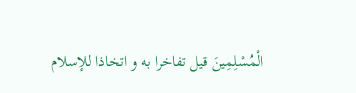الْمُسْلِمِينَ قيل تفاخرا به و اتخاذا للإسلام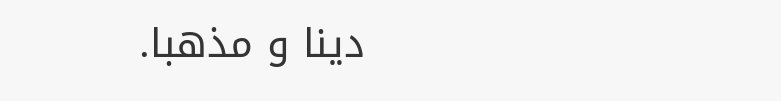دينا و مذهبا.